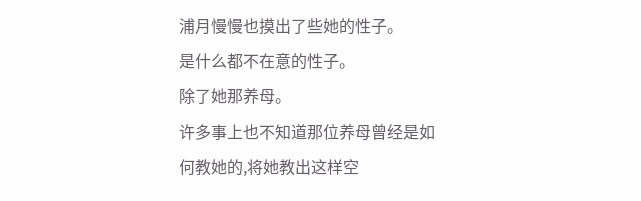浦月慢慢也摸出了些她的性子。
是什么都不在意的性子。
除了她那养母。
许多事上也不知道那位养母曾经是如何教她的,将她教出这样空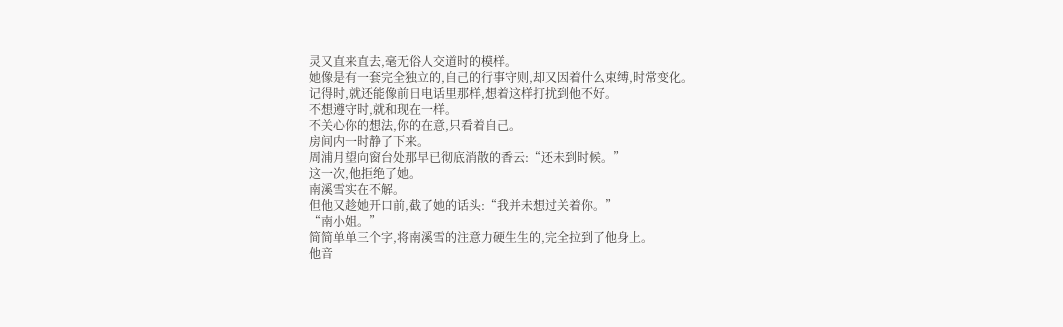灵又直来直去,毫无俗人交道时的模样。
她像是有一套完全独立的,自己的行事守则,却又因着什么束缚,时常变化。
记得时,就还能像前日电话里那样,想着这样打扰到他不好。
不想遵守时,就和现在一样。
不关心你的想法,你的在意,只看着自己。
房间内一时静了下来。
周浦月望向窗台处那早已彻底消散的香云:“还未到时候。”
这一次,他拒绝了她。
南溪雪实在不解。
但他又趁她开口前,截了她的话头:“我并未想过关着你。”
“南小姐。”
简简单单三个字,将南溪雪的注意力硬生生的,完全拉到了他身上。
他音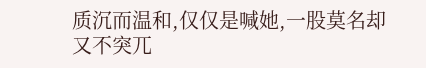质沉而温和,仅仅是喊她,一股莫名却又不突兀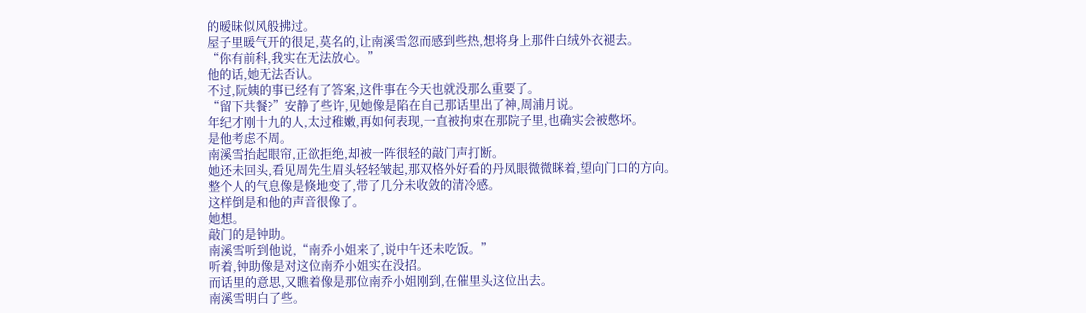的暧昧似风般拂过。
屋子里暖气开的很足,莫名的,让南溪雪忽而感到些热,想将身上那件白绒外衣褪去。
“你有前科,我实在无法放心。”
他的话,她无法否认。
不过,阮姨的事已经有了答案,这件事在今天也就没那么重要了。
“留下共餐?”安静了些许,见她像是陷在自己那话里出了神,周浦月说。
年纪才刚十九的人,太过稚嫩,再如何表现,一直被拘束在那院子里,也确实会被憋坏。
是他考虑不周。
南溪雪抬起眼帘,正欲拒绝,却被一阵很轻的敲门声打断。
她还未回头,看见周先生眉头轻轻皱起,那双格外好看的丹凤眼微微眯着,望向门口的方向。
整个人的气息像是倏地变了,带了几分未收敛的清冷感。
这样倒是和他的声音很像了。
她想。
敲门的是钟助。
南溪雪听到他说,“南乔小姐来了,说中午还未吃饭。”
听着,钟助像是对这位南乔小姐实在没招。
而话里的意思,又瞧着像是那位南乔小姐刚到,在催里头这位出去。
南溪雪明白了些。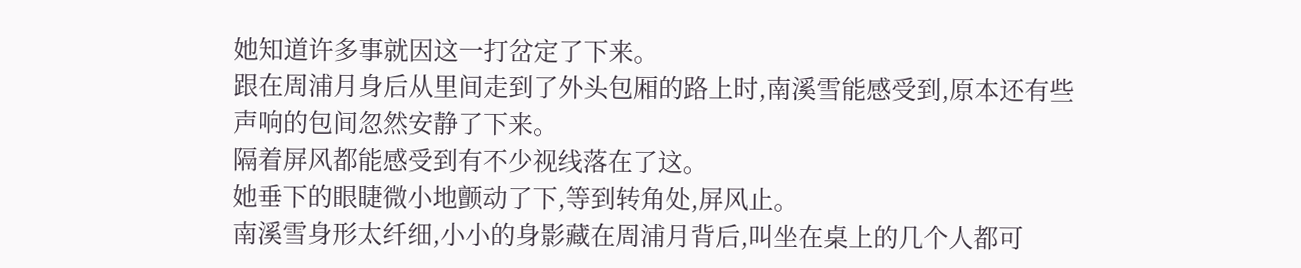她知道许多事就因这一打岔定了下来。
跟在周浦月身后从里间走到了外头包厢的路上时,南溪雪能感受到,原本还有些声响的包间忽然安静了下来。
隔着屏风都能感受到有不少视线落在了这。
她垂下的眼睫微小地颤动了下,等到转角处,屏风止。
南溪雪身形太纤细,小小的身影藏在周浦月背后,叫坐在桌上的几个人都可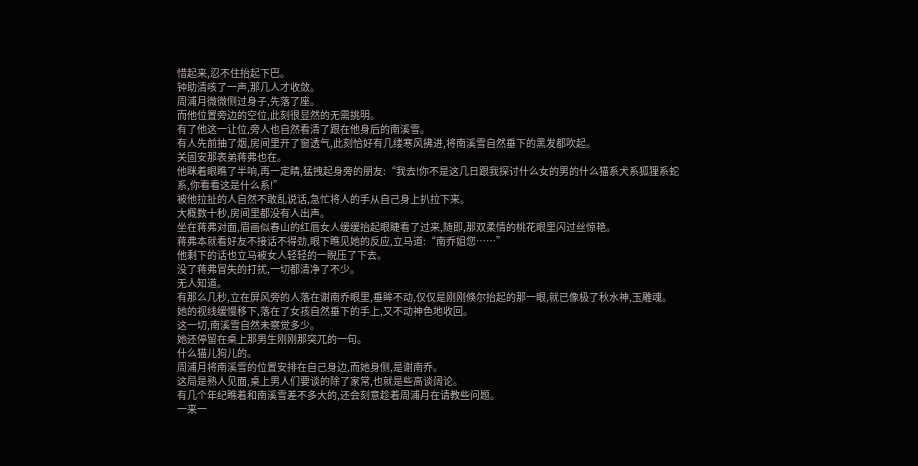惜起来,忍不住抬起下巴。
钟助清咳了一声,那几人才收敛。
周浦月微微侧过身子,先落了座。
而他位置旁边的空位,此刻很显然的无需挑明。
有了他这一让位,旁人也自然看清了跟在他身后的南溪雪。
有人先前抽了烟,房间里开了窗透气,此刻恰好有几缕寒风拂进,将南溪雪自然垂下的黑发都吹起。
关固安那表弟蒋弗也在。
他眯着眼瞧了半响,再一定睛,猛拽起身旁的朋友:“我去!你不是这几日跟我探讨什么女的男的什么猫系犬系狐狸系蛇系,你看看这是什么系!”
被他拉扯的人自然不敢乱说话,急忙将人的手从自己身上扒拉下来。
大概数十秒,房间里都没有人出声。
坐在蒋弗对面,眉画似春山的红唇女人缓缓抬起眼睫看了过来,随即,那双柔情的桃花眼里闪过丝惊艳。
蒋弗本就看好友不接话不得劲,眼下瞧见她的反应,立马道:“南乔姐您……”
他剩下的话也立马被女人轻轻的一睨压了下去。
没了蒋弗冒失的打扰,一切都清净了不少。
无人知道。
有那么几秒,立在屏风旁的人落在谢南乔眼里,垂眸不动,仅仅是刚刚倏尔抬起的那一眼,就已像极了秋水神,玉雕魂。
她的视线缓慢移下,落在了女孩自然垂下的手上,又不动神色地收回。
这一切,南溪雪自然未察觉多少。
她还停留在桌上那男生刚刚那突兀的一句。
什么猫儿狗儿的。
周浦月将南溪雪的位置安排在自己身边,而她身侧,是谢南乔。
这局是熟人见面,桌上男人们要谈的除了家常,也就是些高谈阔论。
有几个年纪瞧着和南溪雪差不多大的,还会刻意趁着周浦月在请教些问题。
一来一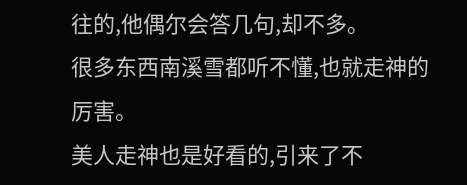往的,他偶尔会答几句,却不多。
很多东西南溪雪都听不懂,也就走神的厉害。
美人走神也是好看的,引来了不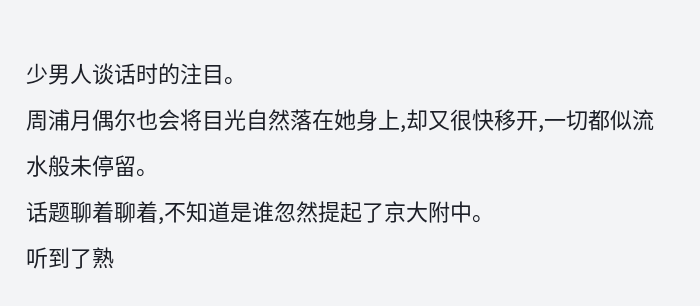少男人谈话时的注目。
周浦月偶尔也会将目光自然落在她身上,却又很快移开,一切都似流水般未停留。
话题聊着聊着,不知道是谁忽然提起了京大附中。
听到了熟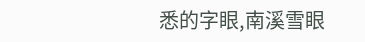悉的字眼,南溪雪眼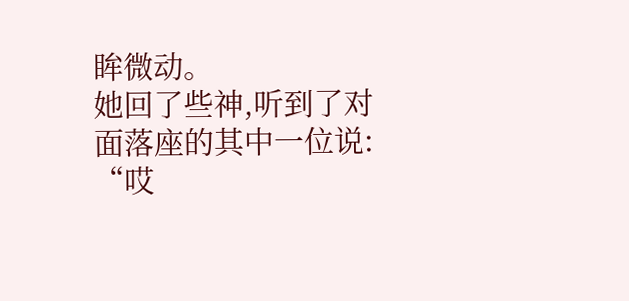眸微动。
她回了些神,听到了对面落座的其中一位说:
“哎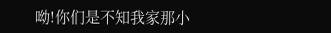呦!你们是不知我家那小